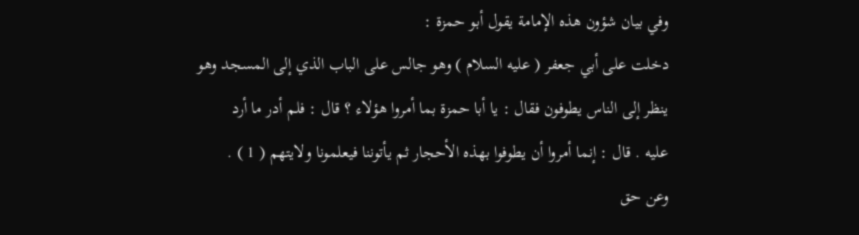وفي بيان شؤون هذه الإمامة يقول أبو حمزة :
دخلت على أبي جعفر ( عليه السلام ) وهو جالس على الباب الذي إلى المسجد وهو
ينظر إلى الناس يطوفون فقال : يا أبا حمزة بما أمروا هؤلاء ؟ قال : فلم أدر ما أرد
عليه . قال : إنما أمروا أن يطوفوا بهذه الأحجار ثم يأتوننا فيعلمونا ولايتهم ( 1 ) .
وعن حق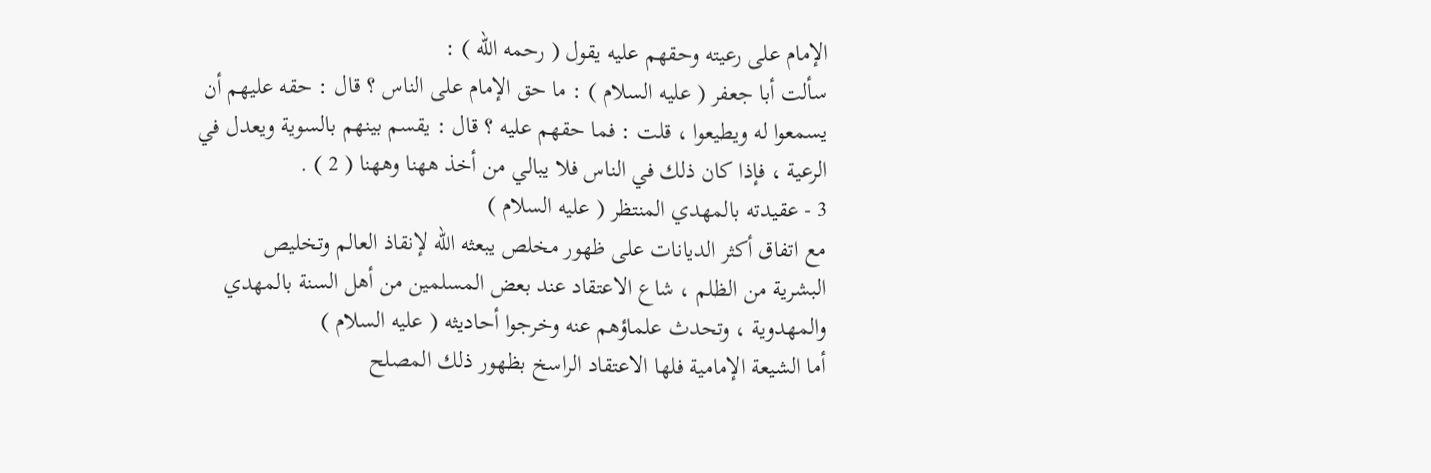الإمام على رعيته وحقهم عليه يقول ( رحمه الله ) :
سألت أبا جعفر ( عليه السلام ) : ما حق الإمام على الناس ؟ قال : حقه عليهم أن
يسمعوا له ويطيعوا ، قلت : فما حقهم عليه ؟ قال : يقسم بينهم بالسوية ويعدل في
الرعية ، فإذا كان ذلك في الناس فلا يبالي من أخذ ههنا وههنا ( 2 ) .
3 - عقيدته بالمهدي المنتظر ( عليه السلام )
مع اتفاق أكثر الديانات على ظهور مخلص يبعثه الله لإنقاذ العالم وتخليص
البشرية من الظلم ، شاع الاعتقاد عند بعض المسلمين من أهل السنة بالمهدي
والمهدوية ، وتحدث علماؤهم عنه وخرجوا أحاديثه ( عليه السلام )
أما الشيعة الإمامية فلها الاعتقاد الراسخ بظهور ذلك المصلح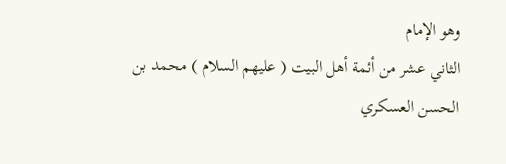وهو الإمام
الثاني عشر من أئمة أهل البيت ( عليهم السلام ) محمد بن الحسن العسكري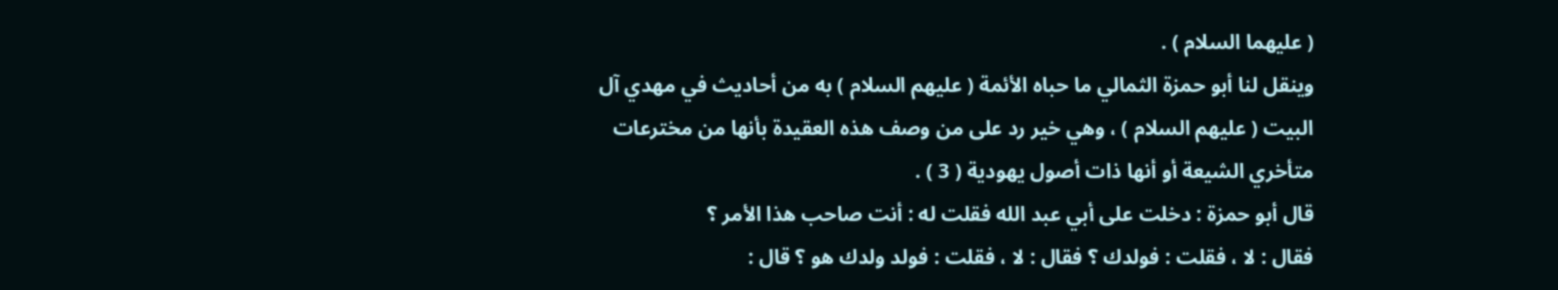( عليهما السلام ) .
وينقل لنا أبو حمزة الثمالي ما حباه الأئمة ( عليهم السلام ) به من أحاديث في مهدي آل
البيت ( عليهم السلام ) ، وهي خير رد على من وصف هذه العقيدة بأنها من مخترعات
متأخري الشيعة أو أنها ذات أصول يهودية ( 3 ) .
قال أبو حمزة : دخلت على أبي عبد الله فقلت له : أنت صاحب هذا الأمر ؟
فقال : لا ، فقلت : فولدك ؟ فقال : لا ، فقلت : فولد ولدك هو ؟ قال :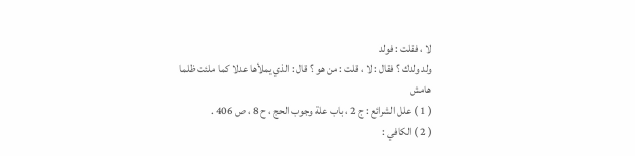لا ، فقلت : فولد
ولد ولدك ؟ فقال : لا ، قلت : من هو ؟ قال : الذي يملأها عدلا كما ملئت ظلما
هامش
( 1 ) علل الشرائع : ج 2 ، باب علة وجوب الحج ، ح 8 ، ص 406 .
( 2 ) الكافي :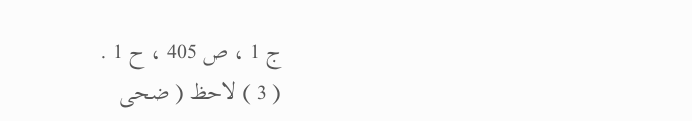ج 1 ، ص 405 ، ح 1 .
( 3 ) لاحظ ( ضحى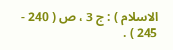الاسلام ) : ج 3 ، ص ( 240 - 245 ) .